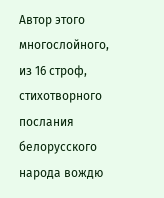Автор этого многослойного, из 16 строф, стихотворного послания белорусского народа вождю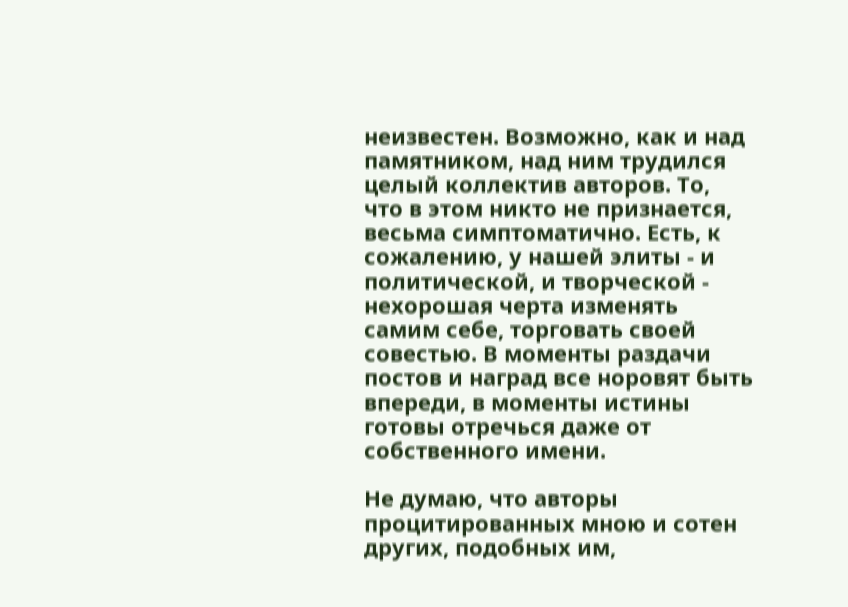неизвестен. Возможно, как и над памятником, над ним трудился целый коллектив авторов. То, что в этом никто не признается, весьма симптоматично. Есть, к сожалению, у нашей элиты - и политической, и творческой - нехорошая черта изменять самим себе, торговать своей совестью. В моменты раздачи постов и наград все норовят быть впереди, в моменты истины готовы отречься даже от собственного имени.

Не думаю, что авторы процитированных мною и сотен других, подобных им,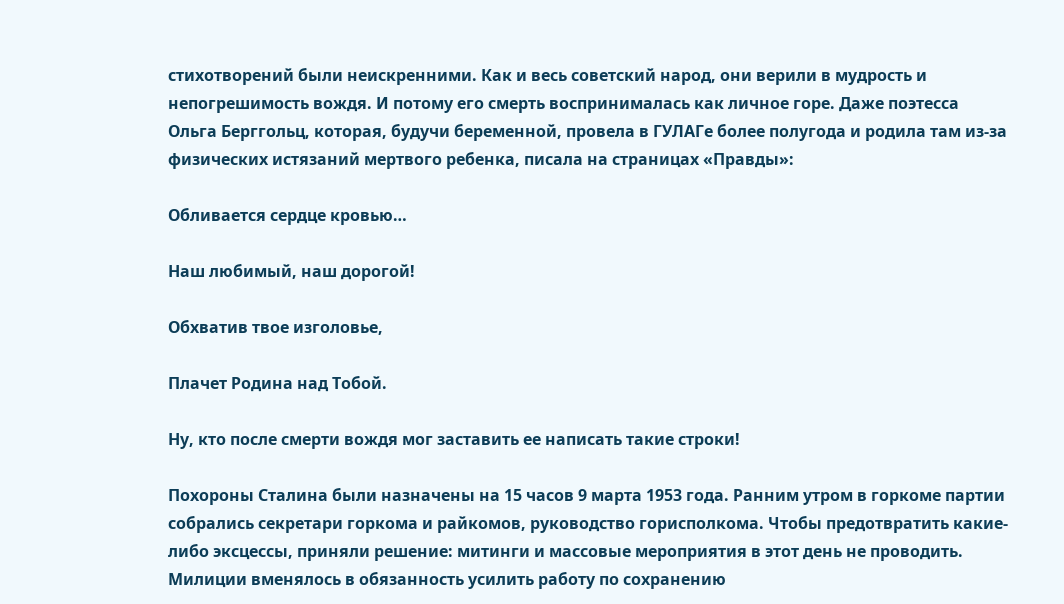стихотворений были неискренними. Как и весь советский народ, они верили в мудрость и непогрешимость вождя. И потому его смерть воспринималась как личное горе. Даже поэтесса Ольга Берггольц, которая, будучи беременной, провела в ГУЛАГе более полугода и родила там из-за физических истязаний мертвого ребенка, писала на страницах «Правды»:

Обливается сердце кровью…

Наш любимый, наш дорогой!

Обхватив твое изголовье,

Плачет Родина над Тобой.

Ну, кто после смерти вождя мог заставить ее написать такие строки!

Похороны Сталина были назначены на 15 часов 9 марта 1953 года. Ранним утром в горкоме партии собрались секретари горкома и райкомов, руководство горисполкома. Чтобы предотвратить какие-либо эксцессы, приняли решение: митинги и массовые мероприятия в этот день не проводить. Милиции вменялось в обязанность усилить работу по сохранению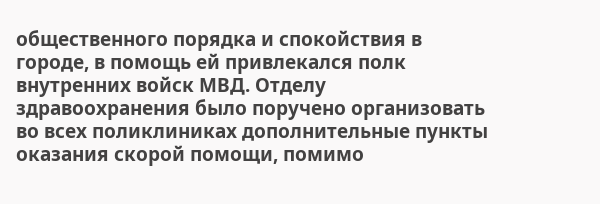общественного порядка и спокойствия в городе, в помощь ей привлекался полк внутренних войск МВД. Отделу здравоохранения было поручено организовать во всех поликлиниках дополнительные пункты оказания скорой помощи, помимо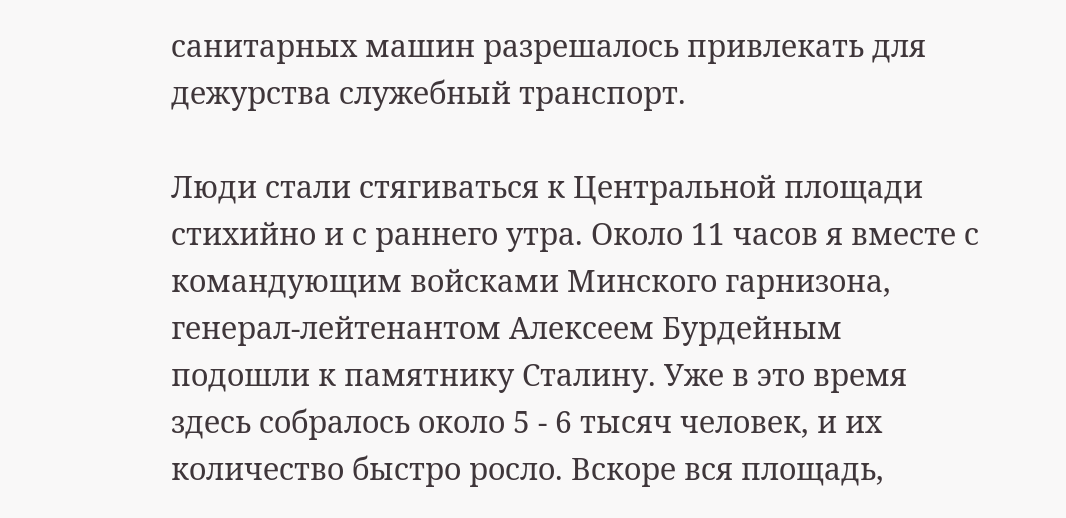санитарных машин разрешалось привлекать для дежурства служебный транспорт.

Люди стали стягиваться к Центральной площади стихийно и с раннего утра. Около 11 часов я вместе с командующим войсками Минского гарнизона, генерал-лейтенантом Алексеем Бурдейным подошли к памятнику Сталину. Уже в это время здесь собралось около 5 - 6 тысяч человек, и их количество быстро росло. Вскоре вся площадь,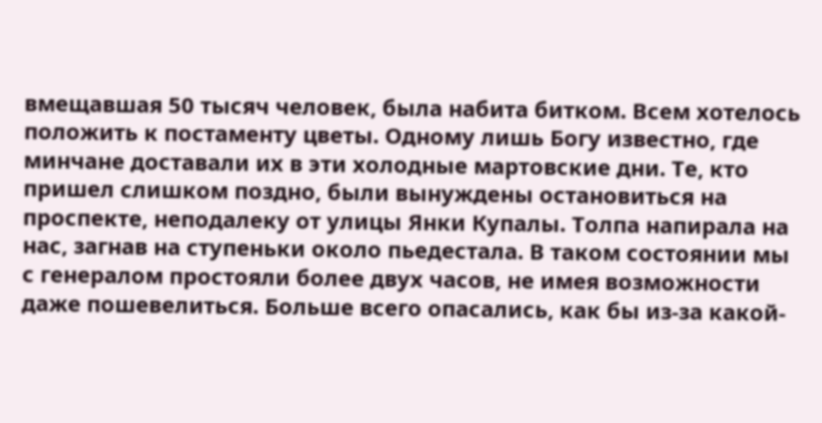вмещавшая 50 тысяч человек, была набита битком. Всем хотелось положить к постаменту цветы. Одному лишь Богу известно, где минчане доставали их в эти холодные мартовские дни. Те, кто пришел слишком поздно, были вынуждены остановиться на проспекте, неподалеку от улицы Янки Купалы. Толпа напирала на нас, загнав на ступеньки около пьедестала. В таком состоянии мы с генералом простояли более двух часов, не имея возможности даже пошевелиться. Больше всего опасались, как бы из-за какой-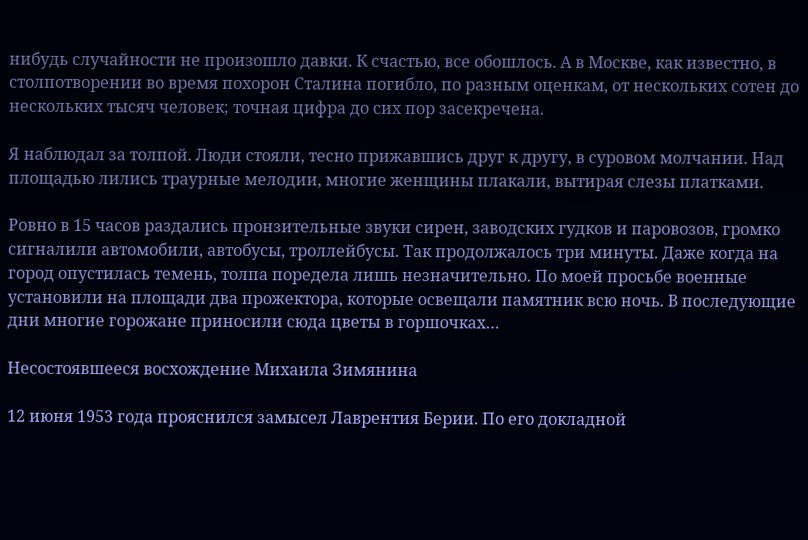нибудь случайности не произошло давки. К счастью, все обошлось. А в Москве, как известно, в столпотворении во время похорон Сталина погибло, по разным оценкам, от нескольких сотен до нескольких тысяч человек; точная цифра до сих пор засекречена.

Я наблюдал за толпой. Люди стояли, тесно прижавшись друг к другу, в суровом молчании. Над площадью лились траурные мелодии, многие женщины плакали, вытирая слезы платками.

Ровно в 15 часов раздались пронзительные звуки сирен, заводских гудков и паровозов, громко сигналили автомобили, автобусы, троллейбусы. Так продолжалось три минуты. Даже когда на город опустилась темень, толпа поредела лишь незначительно. По моей просьбе военные установили на площади два прожектора, которые освещали памятник всю ночь. В последующие дни многие горожане приносили сюда цветы в горшочках…

Несостоявшееся восхождение Михаила Зимянина

12 июня 1953 года прояснился замысел Лаврентия Берии. По его докладной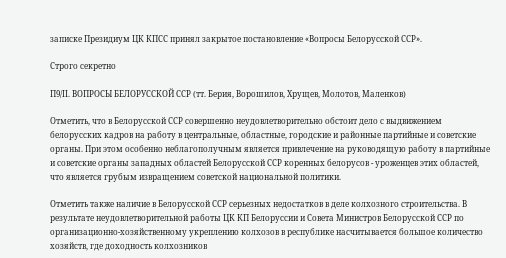записке Президиум ЦК КПСС принял закрытое постановление «Вопросы Белорусской ССР».

Строго секретно

П9/ІІ. ВОПРОСЫ БЕЛОРУССКОЙ ССР (тт. Берия, Ворошилов, Хрущев, Молотов, Маленков)

Отметить, что в Белорусской ССР совершенно неудовлетворительно обстоит дело с выдвижением белорусских кадров на работу в центральные, областные, городские и районные партийные и советские органы. При этом особенно неблагополучным является привлечение на руководящую работу в партийные и советские органы западных областей Белорусской ССР коренных белорусов - уроженцев этих областей, что является грубым извращением советской национальной политики.

Отметить также наличие в Белорусской ССР серьезных недостатков в деле колхозного строительства. В результате неудовлетворительной работы ЦК КП Белоруссии и Совета Министров Белорусской ССР по организационно-хозяйственному укреплению колхозов в республике насчитывается большое количество хозяйств, где доходность колхозников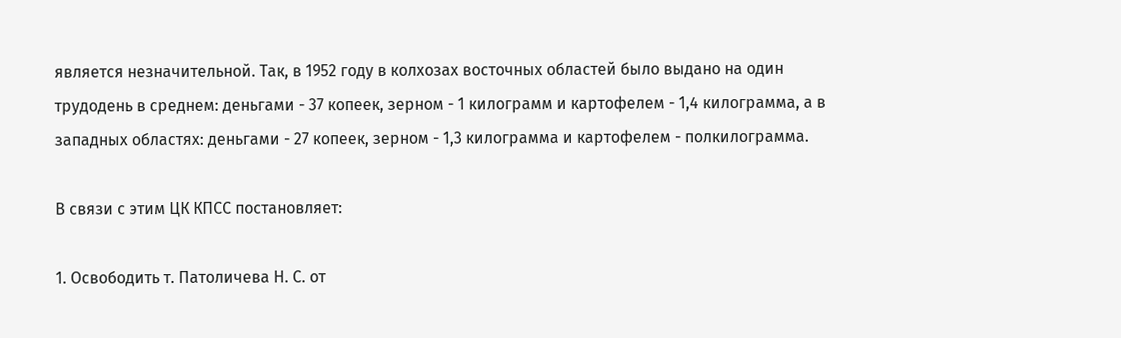является незначительной. Так, в 1952 году в колхозах восточных областей было выдано на один трудодень в среднем: деньгами - 37 копеек, зерном - 1 килограмм и картофелем - 1,4 килограмма, а в западных областях: деньгами - 27 копеек, зерном - 1,3 килограмма и картофелем - полкилограмма.

В связи с этим ЦК КПСС постановляет:

1. Освободить т. Патоличева Н. С. от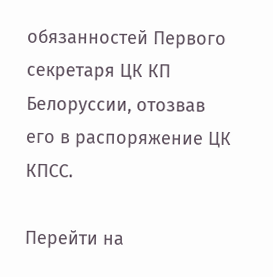обязанностей Первого секретаря ЦК КП Белоруссии, отозвав его в распоряжение ЦК КПСС.

Перейти на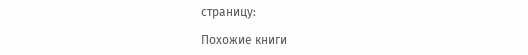страницу:

Похожие книги